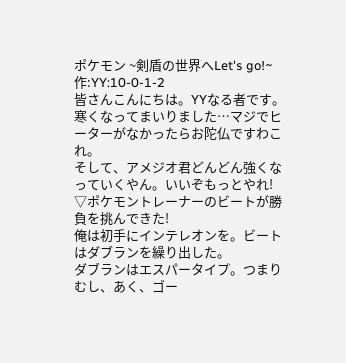ポケモン ~剣盾の世界へLet's go!~ 作:YY:10-0-1-2
皆さんこんにちは。YYなる者です。
寒くなってまいりました…マジでヒーターがなかったらお陀仏ですわこれ。
そして、アメジオ君どんどん強くなっていくやん。いいぞもっとやれ!
▽ポケモントレーナーのビートが勝負を挑んできた!
俺は初手にインテレオンを。ビートはダブランを繰り出した。
ダブランはエスパータイプ。つまりむし、あく、ゴー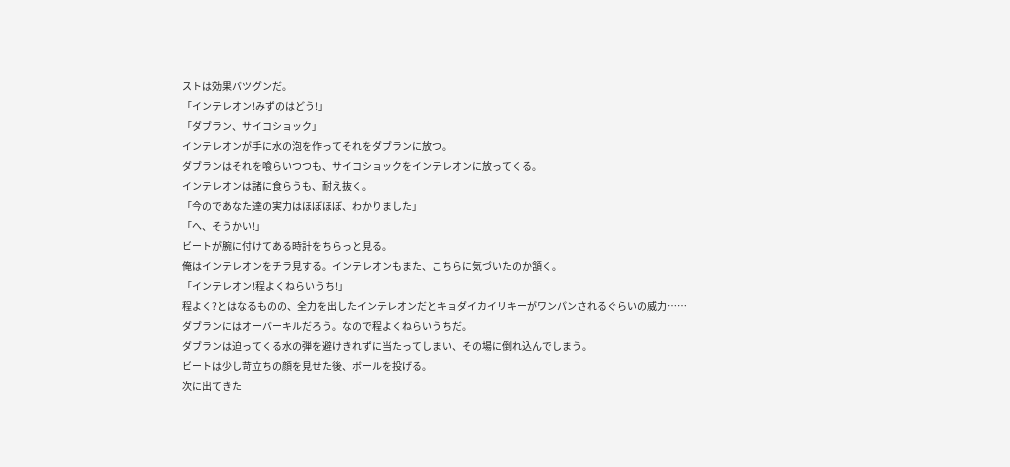ストは効果バツグンだ。
「インテレオン!みずのはどう!」
「ダブラン、サイコショック」
インテレオンが手に水の泡を作ってそれをダブランに放つ。
ダブランはそれを喰らいつつも、サイコショックをインテレオンに放ってくる。
インテレオンは諸に食らうも、耐え抜く。
「今のであなた達の実力はほぼほぼ、わかりました」
「へ、そうかい!」
ビートが腕に付けてある時計をちらっと見る。
俺はインテレオンをチラ見する。インテレオンもまた、こちらに気づいたのか頷く。
「インテレオン!程よくねらいうち!」
程よく?とはなるものの、全力を出したインテレオンだとキョダイカイリキーがワンパンされるぐらいの威力……
ダブランにはオーバーキルだろう。なので程よくねらいうちだ。
ダブランは迫ってくる水の弾を避けきれずに当たってしまい、その場に倒れ込んでしまう。
ビートは少し苛立ちの顔を見せた後、ボールを投げる。
次に出てきた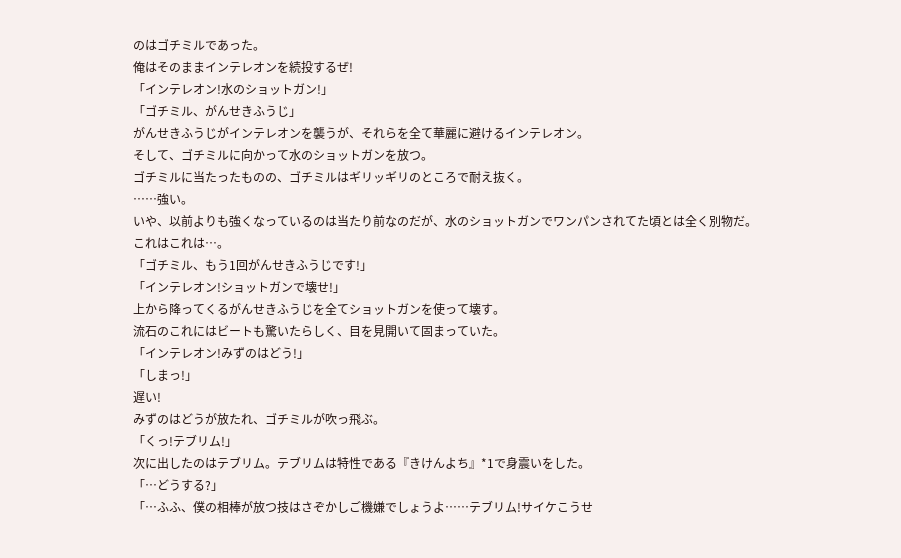のはゴチミルであった。
俺はそのままインテレオンを続投するぜ!
「インテレオン!水のショットガン!」
「ゴチミル、がんせきふうじ」
がんせきふうじがインテレオンを襲うが、それらを全て華麗に避けるインテレオン。
そして、ゴチミルに向かって水のショットガンを放つ。
ゴチミルに当たったものの、ゴチミルはギリッギリのところで耐え抜く。
……強い。
いや、以前よりも強くなっているのは当たり前なのだが、水のショットガンでワンパンされてた頃とは全く別物だ。
これはこれは…。
「ゴチミル、もう1回がんせきふうじです!」
「インテレオン!ショットガンで壊せ!」
上から降ってくるがんせきふうじを全てショットガンを使って壊す。
流石のこれにはビートも驚いたらしく、目を見開いて固まっていた。
「インテレオン!みずのはどう!」
「しまっ!」
遅い!
みずのはどうが放たれ、ゴチミルが吹っ飛ぶ。
「くっ!テブリム!」
次に出したのはテブリム。テブリムは特性である『きけんよち』*1で身震いをした。
「…どうする?」
「…ふふ、僕の相棒が放つ技はさぞかしご機嫌でしょうよ……テブリム!サイケこうせ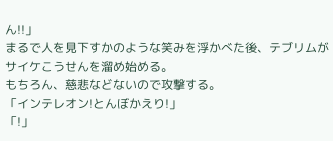ん!!」
まるで人を見下すかのような笑みを浮かべた後、テブリムがサイケこうせんを溜め始める。
もちろん、慈悲などないので攻撃する。
「インテレオン!とんぼかえり!」
「!」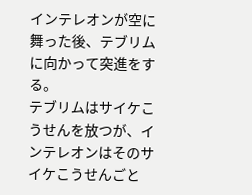インテレオンが空に舞った後、テブリムに向かって突進をする。
テブリムはサイケこうせんを放つが、インテレオンはそのサイケこうせんごと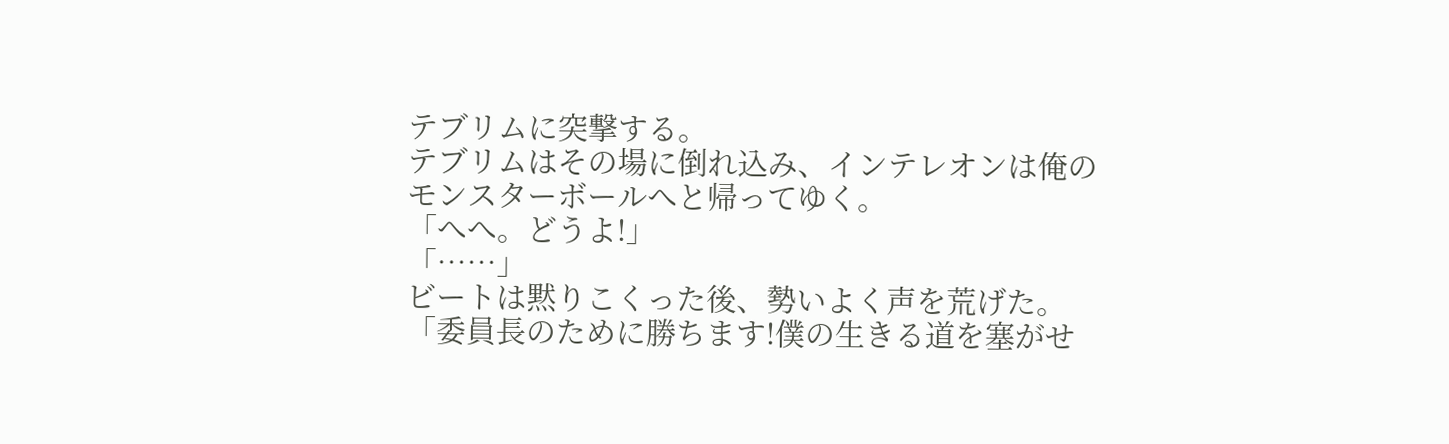テブリムに突撃する。
テブリムはその場に倒れ込み、インテレオンは俺のモンスターボールへと帰ってゆく。
「へへ。どうよ!」
「……」
ビートは黙りこくった後、勢いよく声を荒げた。
「委員長のために勝ちます!僕の生きる道を塞がせ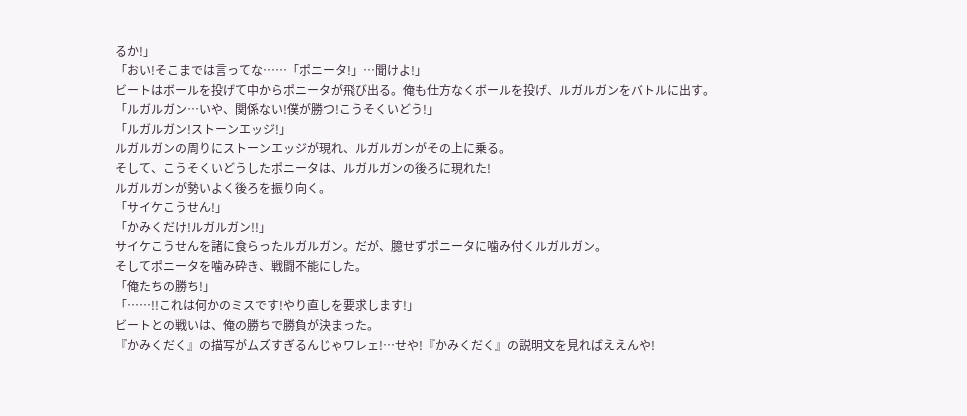るか!」
「おい!そこまでは言ってな……「ポニータ!」…聞けよ!」
ビートはボールを投げて中からポニータが飛び出る。俺も仕方なくボールを投げ、ルガルガンをバトルに出す。
「ルガルガン…いや、関係ない!僕が勝つ!こうそくいどう!」
「ルガルガン!ストーンエッジ!」
ルガルガンの周りにストーンエッジが現れ、ルガルガンがその上に乗る。
そして、こうそくいどうしたポニータは、ルガルガンの後ろに現れた!
ルガルガンが勢いよく後ろを振り向く。
「サイケこうせん!」
「かみくだけ!ルガルガン!!」
サイケこうせんを諸に食らったルガルガン。だが、臆せずポニータに噛み付くルガルガン。
そしてポニータを噛み砕き、戦闘不能にした。
「俺たちの勝ち!」
「……!!これは何かのミスです!やり直しを要求します!」
ビートとの戦いは、俺の勝ちで勝負が決まった。
『かみくだく』の描写がムズすぎるんじゃワレェ!…せや!『かみくだく』の説明文を見ればええんや!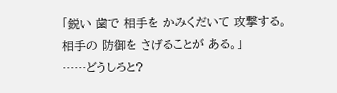「鋭い 歯で 相手を かみくだいて 攻撃する。 相手の 防御を さげることが ある。」
……どうしろと?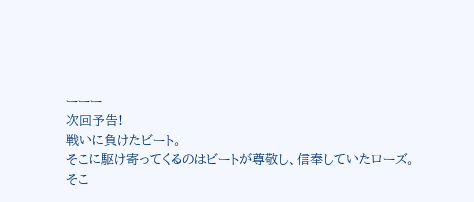ーーー
次回予告!
戦いに負けたビート。
そこに駆け寄ってくるのはビートが尊敬し、信奉していたローズ。
そこ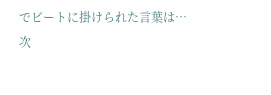でビートに掛けられた言葉は…
次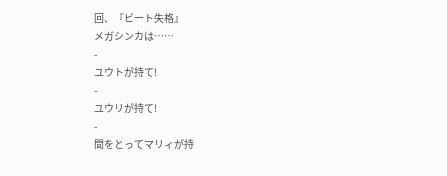回、『ビート失格』
メガシンカは……
-
ユウトが持て!
-
ユウリが持て!
-
間をとってマリィが持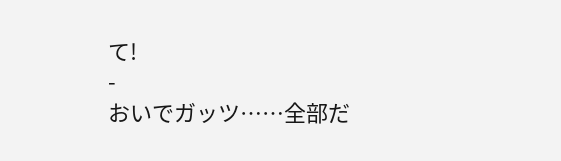て!
-
おいでガッツ……全部だ